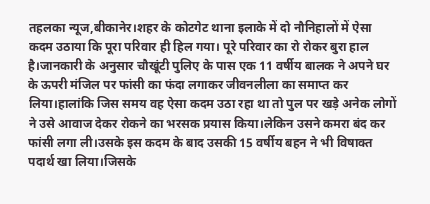तहलका न्यूज,बीकानेर।शहर के कोटगेट थाना इलाके में दो नौनिहालों में ऐसा कदम उठाया कि पूरा परिवार ही हिल गया। पूरे परिवार का रो रोकर बुरा हाल है।जानकारी के अनुसार चौखूंटी पुलिए के पास एक 11 वर्षीय बालक ने अपने घर के ऊपरी मंजिल पर फांसी का फंदा लगाकर जीवनलीला का समाप्त कर लिया।हालांकि जिस समय वह ऐसा कदम उठा रहा था तो पुल पर खड़े अनेक लोगों ने उसे आवाज देकर रोकने का भरसक प्रयास किया।लेकिन उसने कमरा बंद कर फांसी लगा ली।उसके इस कदम के बाद उसकी 15 वर्षीय बहन ने भी विषाक्त पदार्थ खा लिया।जिसके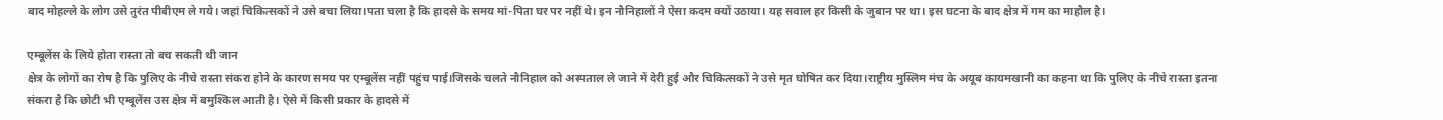बाद मोहल्ले के लोग उसे तुरंत पीबीएम ले गये। जहां चिकित्सकों ने उसे बचा लिया।पता चला है कि हादसे के समय मां-पिता घर पर नहीं थे। इन नौनिहालों ने ऐसा कदम क्यों उठाया। यह सवाल हर किसी के जुबान पर था। इस घटना के बाद क्षेत्र में गम का माहौल है।

एम्बूलेंस के लिये होता रास्ता तो बच सकती थी जान
क्षेत्र के लोगों का रोष है कि पुलिए के नीचे रास्ता संकरा होने के कारण समय पर एम्बूलेंस नहीं पहुंच पाई।जिसके चलते नौनिहाल को अस्पताल ले जाने में देरी हुई और चिकित्सकों ने उसे मृत घोषित कर दिया।राष्ट्रीय मुस्लिम मंच के अयूब कायमखानी का कहना था कि पुलिए के नीचे रास्ता इतना संकरा है कि छोटी भी एम्बूलेंस उस क्षेत्र में बमुश्किल आती है। ऐसे में किसी प्रकार के हादसे में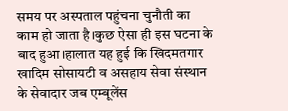समय पर अस्पताल पहुंचना चुनौती का काम हो जाता है।कुछ ऐसा ही इस घटना के बाद हुआ।हालात यह हुई कि खिदमतगार खादिम सोसायटी व असहाय सेवा संस्थान के सेवादार जब एम्बूलेंस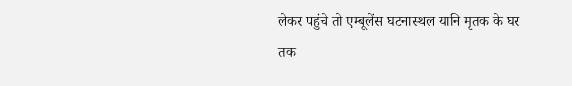लेकर पहुंचे तो एम्बूलेंस घटनास्थल यानि मृतक के घर तक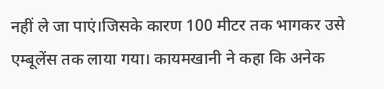नहीं ले जा पाएं।जिसके कारण 100 मीटर तक भागकर उसे एम्बूलेंस तक लाया गया। कायमखानी ने कहा कि अनेक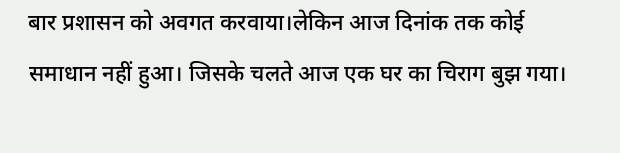बार प्रशासन को अवगत करवाया।लेकिन आज दिनांक तक कोई समाधान नहीं हुआ। जिसके चलते आज एक घर का चिराग बुझ गया।